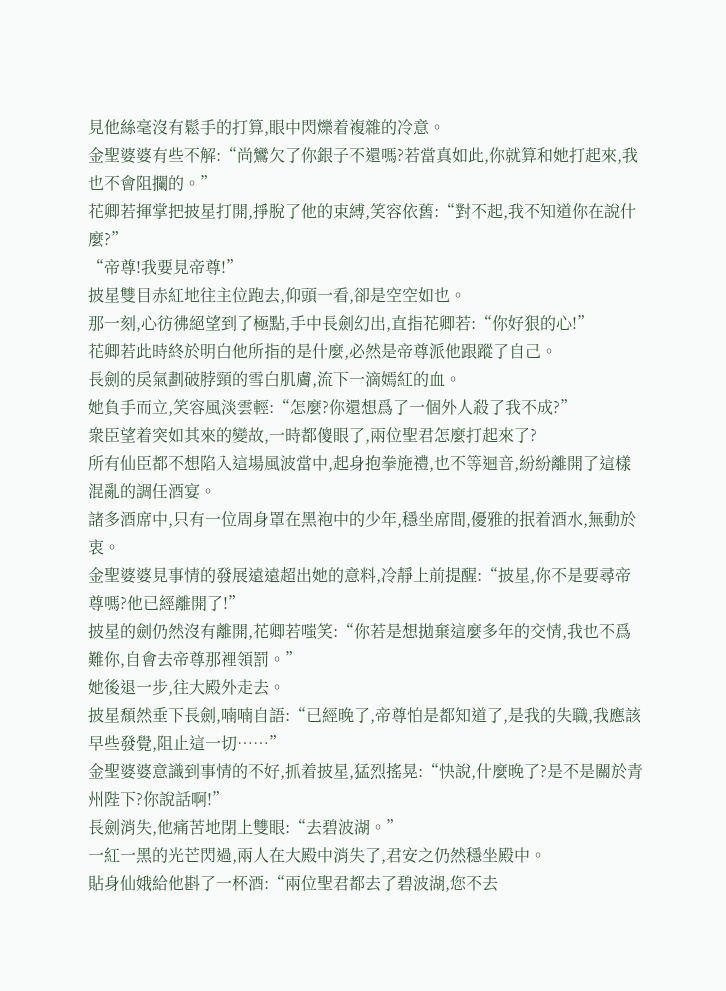見他絲毫沒有鬆手的打算,眼中閃爍着複雜的冷意。
金聖婆婆有些不解:“尚鸞欠了你銀子不還嗎?若當真如此,你就算和她打起來,我也不會阻攔的。”
花卿若揮掌把披星打開,掙脫了他的束縛,笑容依舊:“對不起,我不知道你在說什麼?”
“帝尊!我要見帝尊!”
披星雙目赤紅地往主位跑去,仰頭一看,卻是空空如也。
那一刻,心彷彿絕望到了極點,手中長劍幻出,直指花卿若:“你好狠的心!”
花卿若此時終於明白他所指的是什麼,必然是帝尊派他跟蹤了自己。
長劍的戾氣劃破脖頸的雪白肌膚,流下一滴嫣紅的血。
她負手而立,笑容風淡雲輕:“怎麼?你還想爲了一個外人殺了我不成?”
衆臣望着突如其來的變故,一時都傻眼了,兩位聖君怎麼打起來了?
所有仙臣都不想陷入這場風波當中,起身抱拳施禮,也不等迴音,紛紛離開了這樣混亂的調任酒宴。
諸多酒席中,只有一位周身罩在黑袍中的少年,穩坐席間,優雅的抿着酒水,無動於衷。
金聖婆婆見事情的發展遠遠超出她的意料,冷靜上前提醒:“披星,你不是要尋帝尊嗎?他已經離開了!”
披星的劍仍然沒有離開,花卿若嗤笑:“你若是想拋棄這麼多年的交情,我也不爲難你,自會去帝尊那裡領罰。”
她後退一步,往大殿外走去。
披星頹然垂下長劍,喃喃自語:“已經晚了,帝尊怕是都知道了,是我的失職,我應該早些發覺,阻止這一切……”
金聖婆婆意識到事情的不好,抓着披星,猛烈搖晃:“快說,什麼晚了?是不是關於青州陛下?你說話啊!”
長劍消失,他痛苦地閉上雙眼:“去碧波湖。”
一紅一黑的光芒閃過,兩人在大殿中消失了,君安之仍然穩坐殿中。
貼身仙娥給他斟了一杯酒:“兩位聖君都去了碧波湖,您不去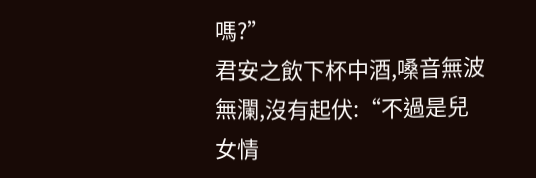嗎?”
君安之飲下杯中酒,嗓音無波無瀾,沒有起伏:“不過是兒女情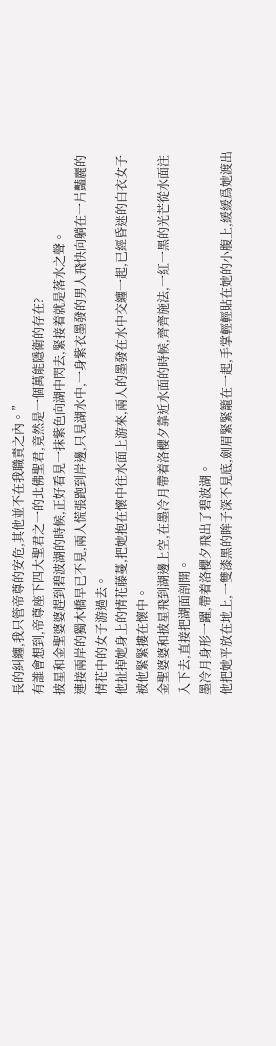長的糾纏,我只管帝尊的安危,其他並不在我職責之內。”
有誰會想到,帝尊座下四大聖君之一的北佛聖君,竟然是一個萬能隱衛的存在?
披星和金聖婆婆趕到碧波湖的時候,正好看見一抹紫色向湖中閃去,緊接着就是落水之聲。
連接兩岸的獨木橋早已不見,兩人慌張跑到岸邊,只見湖水中,一身紫衣墨發的男人飛快向躺在一片豔麗的情花中的女子游過去。
他扯掉她身上的情花藤蔓,把她抱在懷中往水面上游來,兩人的墨發在水中交纏一起,已經昏迷的白衣女子被他緊緊摟在懷中。
金聖婆婆和披星飛到湖邊上空,在墨冷月帶着洛櫻夕靠近水面的時候,齊齊施法,一紅一黑的光芒從水面注入下去,直接把湖面剖開。
墨冷月身形一躍,帶着洛櫻夕飛出了碧波湖。
他把她平放在地上,一雙漆黑的眸子深不見底,劍眉緊緊籠在一起,手掌輕輕貼在她的小腹上,緩緩爲她渡出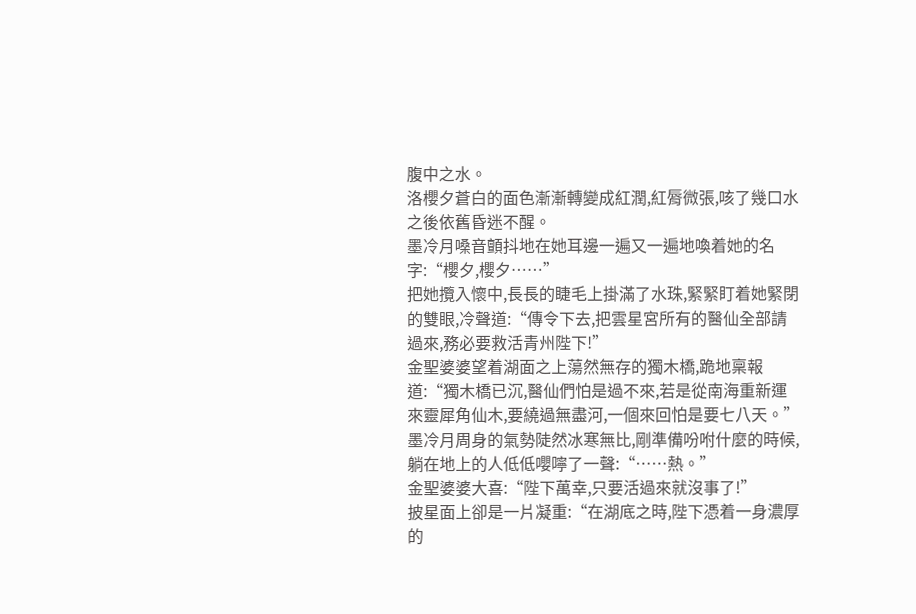腹中之水。
洛櫻夕蒼白的面色漸漸轉變成紅潤,紅脣微張,咳了幾口水之後依舊昏迷不醒。
墨冷月嗓音顫抖地在她耳邊一遍又一遍地喚着她的名字:“櫻夕,櫻夕……”
把她攬入懷中,長長的睫毛上掛滿了水珠,緊緊盯着她緊閉的雙眼,冷聲道:“傳令下去,把雲星宮所有的醫仙全部請過來,務必要救活青州陛下!”
金聖婆婆望着湖面之上蕩然無存的獨木橋,跪地稟報道:“獨木橋已沉,醫仙們怕是過不來,若是從南海重新運來靈犀角仙木,要繞過無盡河,一個來回怕是要七八天。”
墨冷月周身的氣勢陡然冰寒無比,剛準備吩咐什麼的時候,躺在地上的人低低嚶嚀了一聲:“……熱。”
金聖婆婆大喜:“陛下萬幸,只要活過來就沒事了!”
披星面上卻是一片凝重:“在湖底之時,陛下憑着一身濃厚的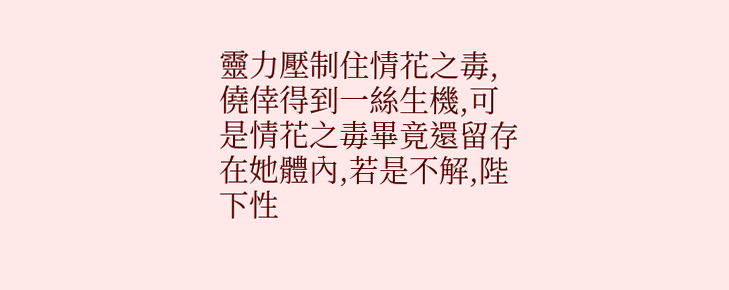靈力壓制住情花之毒,僥倖得到一絲生機,可是情花之毒畢竟還留存在她體內,若是不解,陛下性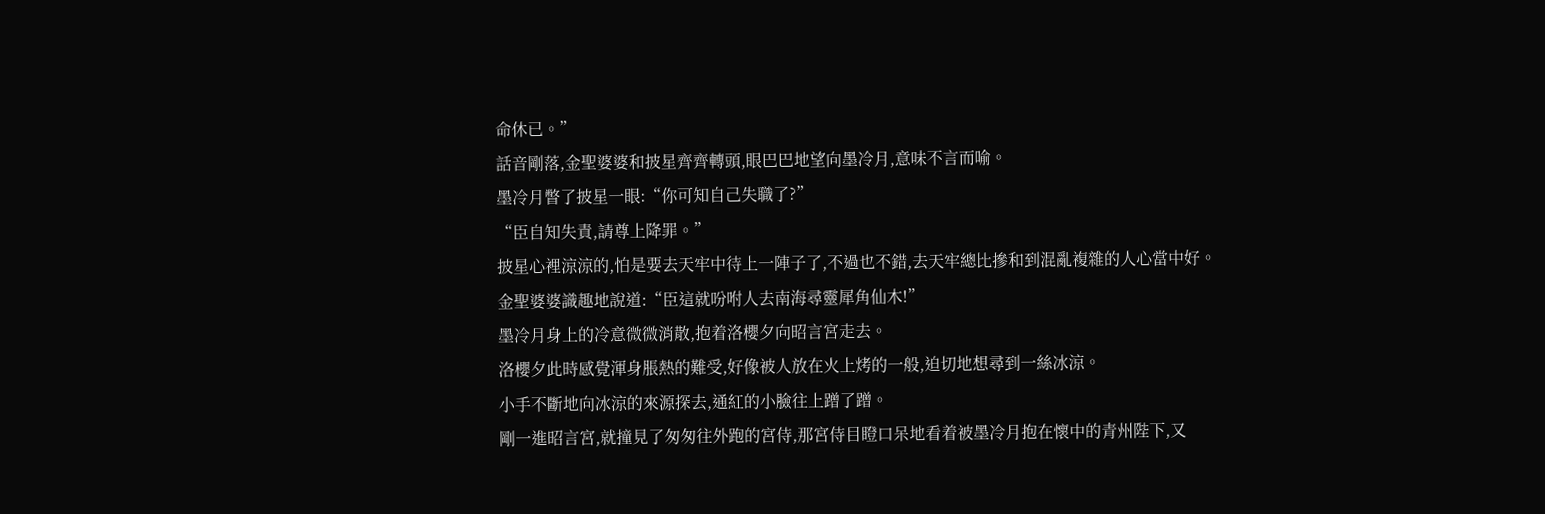命休已。”
話音剛落,金聖婆婆和披星齊齊轉頭,眼巴巴地望向墨冷月,意味不言而喻。
墨冷月瞥了披星一眼:“你可知自己失職了?”
“臣自知失責,請尊上降罪。”
披星心裡涼涼的,怕是要去天牢中待上一陣子了,不過也不錯,去天牢總比摻和到混亂複雜的人心當中好。
金聖婆婆識趣地說道:“臣這就吩咐人去南海尋靈犀角仙木!”
墨冷月身上的冷意微微消散,抱着洛櫻夕向昭言宮走去。
洛櫻夕此時感覺渾身脹熱的難受,好像被人放在火上烤的一般,迫切地想尋到一絲冰涼。
小手不斷地向冰涼的來源探去,通紅的小臉往上蹭了蹭。
剛一進昭言宮,就撞見了匆匆往外跑的宮侍,那宮侍目瞪口呆地看着被墨冷月抱在懷中的青州陛下,又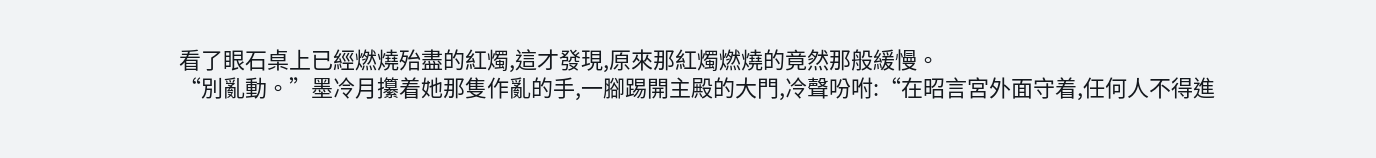看了眼石桌上已經燃燒殆盡的紅燭,這才發現,原來那紅燭燃燒的竟然那般緩慢。
“別亂動。”墨冷月攥着她那隻作亂的手,一腳踢開主殿的大門,冷聲吩咐:“在昭言宮外面守着,任何人不得進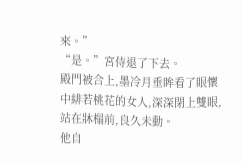來。”
“是。”宮侍退了下去。
殿門被合上,墨冷月垂眸看了眼懷中緋若桃花的女人,深深閉上雙眼,站在牀榻前,良久未動。
他自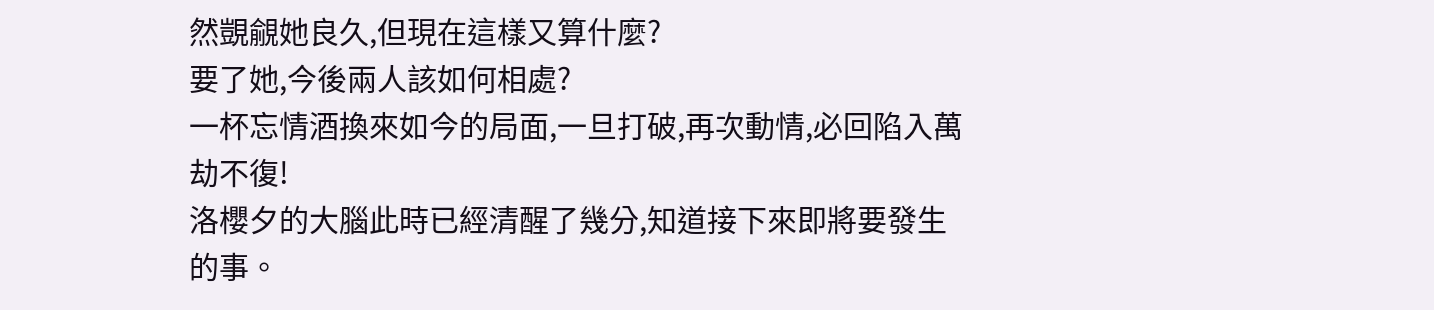然覬覦她良久,但現在這樣又算什麼?
要了她,今後兩人該如何相處?
一杯忘情酒換來如今的局面,一旦打破,再次動情,必回陷入萬劫不復!
洛櫻夕的大腦此時已經清醒了幾分,知道接下來即將要發生的事。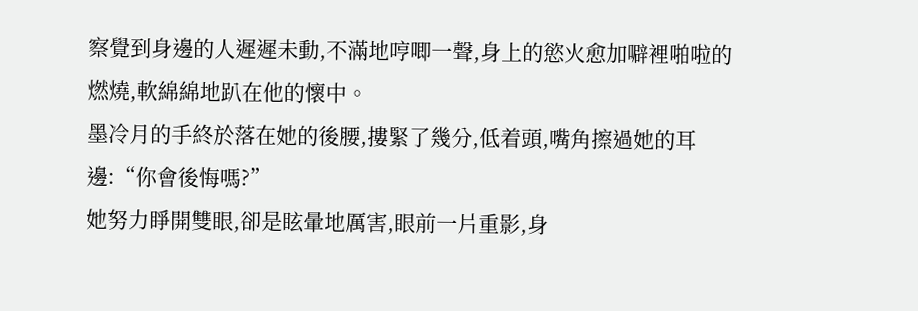察覺到身邊的人遲遲未動,不滿地哼唧一聲,身上的慾火愈加噼裡啪啦的燃燒,軟綿綿地趴在他的懷中。
墨冷月的手終於落在她的後腰,摟緊了幾分,低着頭,嘴角擦過她的耳邊:“你會後悔嗎?”
她努力睜開雙眼,卻是眩暈地厲害,眼前一片重影,身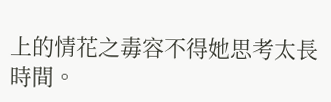上的情花之毒容不得她思考太長時間。